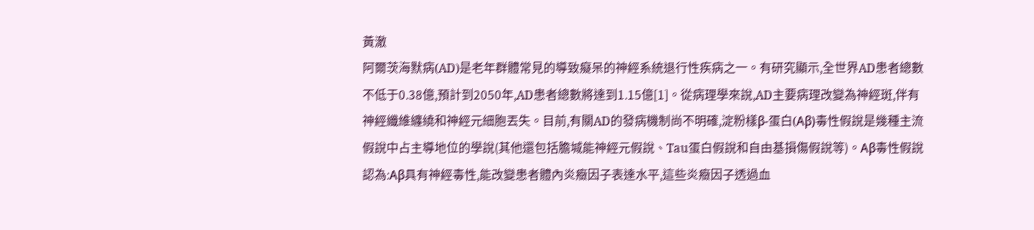黃澈
阿爾茨海默病(AD)是老年群體常見的導致癡呆的神經系統退行性疾病之一。有研究顯示,全世界AD患者總數不低于0.38億,預計到2050年,AD患者總數將達到1.15億[1]。從病理學來說,AD主要病理改變為神經斑,伴有神經纖維纏繞和神經元細胞丟失。目前,有關AD的發病機制尚不明確,淀粉樣β-蛋白(Aβ)毒性假說是幾種主流假說中占主導地位的學說(其他還包括膽堿能神經元假說、Tau蛋白假說和自由基損傷假說等)。Aβ毒性假說認為:Aβ具有神經毒性,能改變患者體內炎癥因子表達水平,這些炎癥因子透過血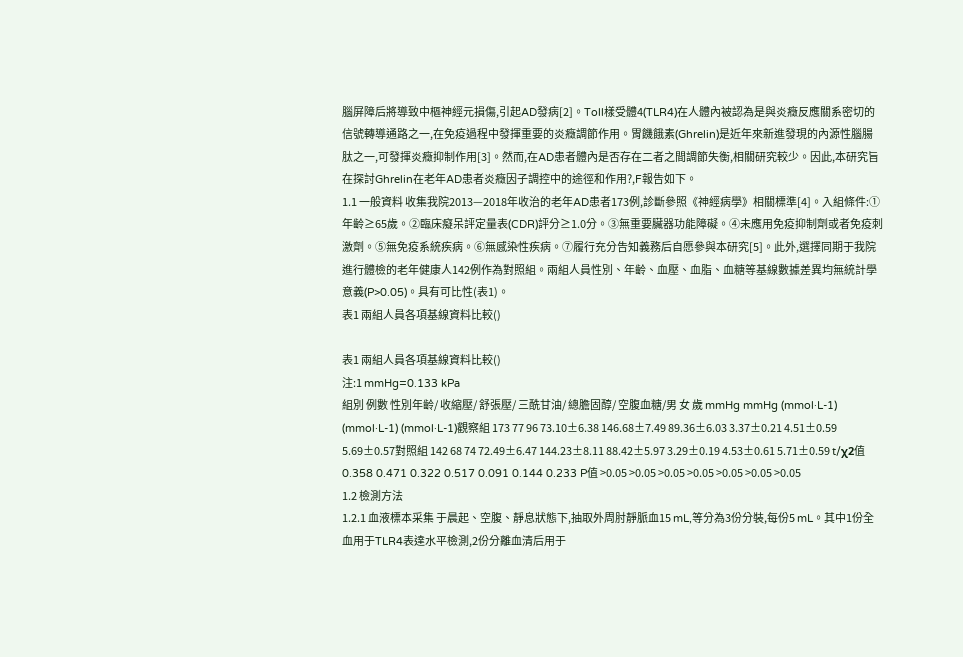腦屏障后將導致中樞神經元損傷,引起AD發病[2]。Toll樣受體4(TLR4)在人體內被認為是與炎癥反應關系密切的信號轉導通路之一,在免疫過程中發揮重要的炎癥調節作用。胃饑餓素(Ghrelin)是近年來新進發現的內源性腦腸肽之一,可發揮炎癥抑制作用[3]。然而,在AD患者體內是否存在二者之間調節失衡,相關研究較少。因此,本研究旨在探討Ghrelin在老年AD患者炎癥因子調控中的途徑和作用?,F報告如下。
1.1 一般資料 收集我院2013—2018年收治的老年AD患者173例,診斷參照《神經病學》相關標準[4]。入組條件:①年齡≥65歲。②臨床癡呆評定量表(CDR)評分≥1.0分。③無重要臟器功能障礙。④未應用免疫抑制劑或者免疫刺激劑。⑤無免疫系統疾病。⑥無感染性疾病。⑦履行充分告知義務后自愿參與本研究[5]。此外,選擇同期于我院進行體檢的老年健康人142例作為對照組。兩組人員性別、年齡、血壓、血脂、血糖等基線數據差異均無統計學意義(P>0.05)。具有可比性(表1)。
表1 兩組人員各項基線資料比較()

表1 兩組人員各項基線資料比較()
注:1 mmHg=0.133 kPa
組別 例數 性別年齡/ 收縮壓/ 舒張壓/ 三酰甘油/ 總膽固醇/ 空腹血糖/男 女 歲 mmHg mmHg (mmol·L-1) (mmol·L-1) (mmol·L-1)觀察組 173 77 96 73.10±6.38 146.68±7.49 89.36±6.03 3.37±0.21 4.51±0.59 5.69±0.57對照組 142 68 74 72.49±6.47 144.23±8.11 88.42±5.97 3.29±0.19 4.53±0.61 5.71±0.59 t/χ2值 0.358 0.471 0.322 0.517 0.091 0.144 0.233 P值 >0.05 >0.05 >0.05 >0.05 >0.05 >0.05 >0.05
1.2 檢測方法
1.2.1 血液標本采集 于晨起、空腹、靜息狀態下,抽取外周肘靜脈血15 mL,等分為3份分裝,每份5 mL。其中1份全血用于TLR4表達水平檢測,2份分離血清后用于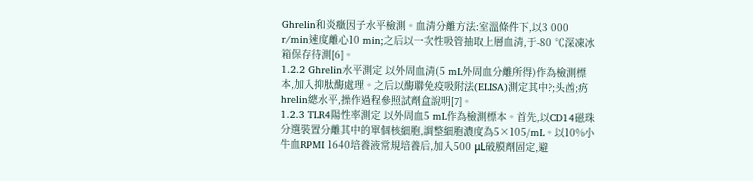Ghrelin和炎癥因子水平檢測。血清分離方法:室溫條件下,以3 000 r/min速度離心10 min;之后以一次性吸管抽取上層血清,于-80 ℃深凍冰箱保存待測[6]。
1.2.2 Ghrelin水平測定 以外周血清(5 mL外周血分離所得)作為檢測標本,加入抑肽酶處理。之后以酶聯免疫吸附法(ELISA)測定其中?;头酋;疓hrelin總水平,操作過程參照試劑盒說明[7]。
1.2.3 TLR4陽性率測定 以外周血5 mL作為檢測標本。首先,以CD14磁珠分選裝置分離其中的單個核細胞,調整細胞濃度為5×105/mL。以10%小牛血RPMI 1640培養液常規培養后,加入500 μL破膜劑固定,避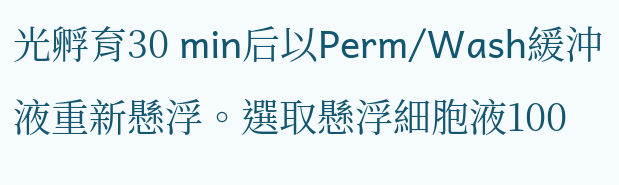光孵育30 min后以Perm/Wash緩沖液重新懸浮。選取懸浮細胞液100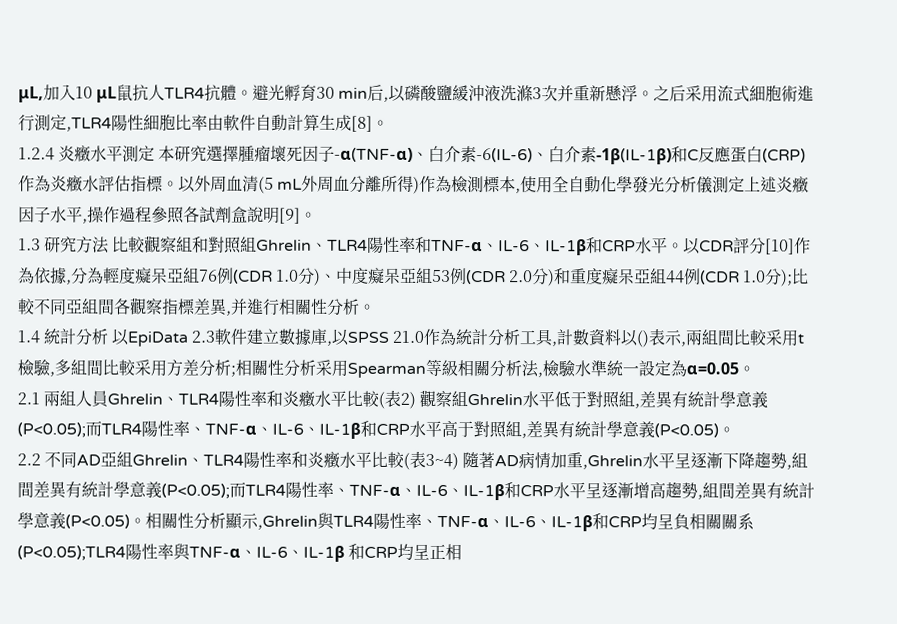μL,加入10 μL鼠抗人TLR4抗體。避光孵育30 min后,以磷酸鹽緩沖液洗滌3次并重新懸浮。之后采用流式細胞術進行測定,TLR4陽性細胞比率由軟件自動計算生成[8]。
1.2.4 炎癥水平測定 本研究選擇腫瘤壞死因子-α(TNF-α)、白介素-6(IL-6)、白介素-1β(IL-1β)和C反應蛋白(CRP)作為炎癥水評估指標。以外周血清(5 mL外周血分離所得)作為檢測標本,使用全自動化學發光分析儀測定上述炎癥因子水平,操作過程參照各試劑盒說明[9]。
1.3 研究方法 比較觀察組和對照組Ghrelin、TLR4陽性率和TNF-α、IL-6、IL-1β和CRP水平。以CDR評分[10]作為依據,分為輕度癡呆亞組76例(CDR 1.0分)、中度癡呆亞組53例(CDR 2.0分)和重度癡呆亞組44例(CDR 1.0分);比較不同亞組間各觀察指標差異,并進行相關性分析。
1.4 統計分析 以EpiData 2.3軟件建立數據庫,以SPSS 21.0作為統計分析工具,計數資料以()表示,兩組間比較采用t檢驗,多組間比較采用方差分析;相關性分析采用Spearman等級相關分析法,檢驗水準統一設定為α=0.05。
2.1 兩組人員Ghrelin、TLR4陽性率和炎癥水平比較(表2) 觀察組Ghrelin水平低于對照組,差異有統計學意義(P<0.05);而TLR4陽性率、TNF-α、IL-6、IL-1β和CRP水平高于對照組,差異有統計學意義(P<0.05)。
2.2 不同AD亞組Ghrelin、TLR4陽性率和炎癥水平比較(表3~4) 隨著AD病情加重,Ghrelin水平呈逐漸下降趨勢,組間差異有統計學意義(P<0.05);而TLR4陽性率、TNF-α、IL-6、IL-1β和CRP水平呈逐漸增高趨勢,組間差異有統計學意義(P<0.05)。相關性分析顯示,Ghrelin與TLR4陽性率、TNF-α、IL-6、IL-1β和CRP均呈負相關關系(P<0.05);TLR4陽性率與TNF-α、IL-6、IL-1β 和CRP均呈正相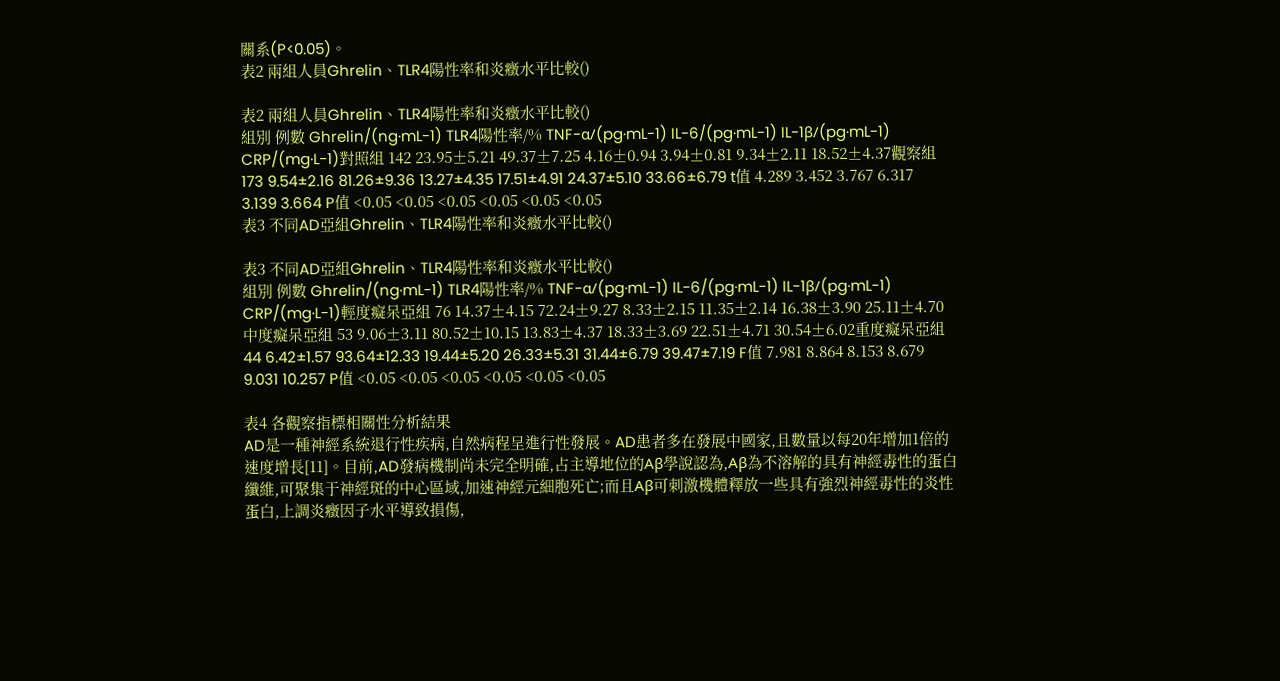關系(P<0.05)。
表2 兩組人員Ghrelin、TLR4陽性率和炎癥水平比較()

表2 兩組人員Ghrelin、TLR4陽性率和炎癥水平比較()
組別 例數 Ghrelin/(ng·mL-1) TLR4陽性率/% TNF-α/(pg·mL-1) IL-6/(pg·mL-1) IL-1β/(pg·mL-1) CRP/(mg·L-1)對照組 142 23.95±5.21 49.37±7.25 4.16±0.94 3.94±0.81 9.34±2.11 18.52±4.37觀察組 173 9.54±2.16 81.26±9.36 13.27±4.35 17.51±4.91 24.37±5.10 33.66±6.79 t值 4.289 3.452 3.767 6.317 3.139 3.664 P值 <0.05 <0.05 <0.05 <0.05 <0.05 <0.05
表3 不同AD亞組Ghrelin、TLR4陽性率和炎癥水平比較()

表3 不同AD亞組Ghrelin、TLR4陽性率和炎癥水平比較()
組別 例數 Ghrelin/(ng·mL-1) TLR4陽性率/% TNF-α/(pg·mL-1) IL-6/(pg·mL-1) IL-1β/(pg·mL-1) CRP/(mg·L-1)輕度癡呆亞組 76 14.37±4.15 72.24±9.27 8.33±2.15 11.35±2.14 16.38±3.90 25.11±4.70中度癡呆亞組 53 9.06±3.11 80.52±10.15 13.83±4.37 18.33±3.69 22.51±4.71 30.54±6.02重度癡呆亞組 44 6.42±1.57 93.64±12.33 19.44±5.20 26.33±5.31 31.44±6.79 39.47±7.19 F值 7.981 8.864 8.153 8.679 9.031 10.257 P值 <0.05 <0.05 <0.05 <0.05 <0.05 <0.05

表4 各觀察指標相關性分析結果
AD是一種神經系統退行性疾病,自然病程呈進行性發展。AD患者多在發展中國家,且數量以每20年增加1倍的速度增長[11]。目前,AD發病機制尚未完全明確,占主導地位的Aβ學說認為,Aβ為不溶解的具有神經毒性的蛋白纖維,可聚集于神經斑的中心區域,加速神經元細胞死亡;而且Aβ可刺激機體釋放一些具有強烈神經毒性的炎性蛋白,上調炎癥因子水平導致損傷,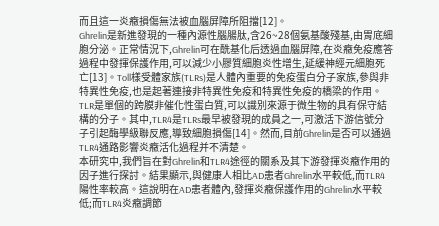而且這一炎癥損傷無法被血腦屏障所阻擋[12]。
Ghrelin是新進發現的一種內源性腦腸肽,含26~28個氨基酸殘基,由胃底細胞分泌。正常情況下,Ghrelin可在酰基化后透過血腦屏障,在炎癥免疫應答過程中發揮保護作用,可以減少小膠質細胞炎性增生,延緩神經元細胞死亡[13]。Toll樣受體家族(TLRs)是人體內重要的免疫蛋白分子家族,參與非特異性免疫,也是起著連接非特異性免疫和特異性免疫的橋梁的作用。TLR是單個的跨膜非催化性蛋白質,可以識別來源于微生物的具有保守結構的分子。其中,TLR4是TLRs最早被發現的成員之一,可激活下游信號分子引起酶學級聯反應,導致細胞損傷[14]。然而,目前Ghrelin是否可以通過TLR4通路影響炎癥活化過程并不清楚。
本研究中,我們旨在對Ghrelin和TLR4途徑的關系及其下游發揮炎癥作用的因子進行探討。結果顯示,與健康人相比AD患者Ghrelin水平較低,而TLR4陽性率較高。這說明在AD患者體內,發揮炎癥保護作用的Ghrelin水平較低;而TLR4炎癥調節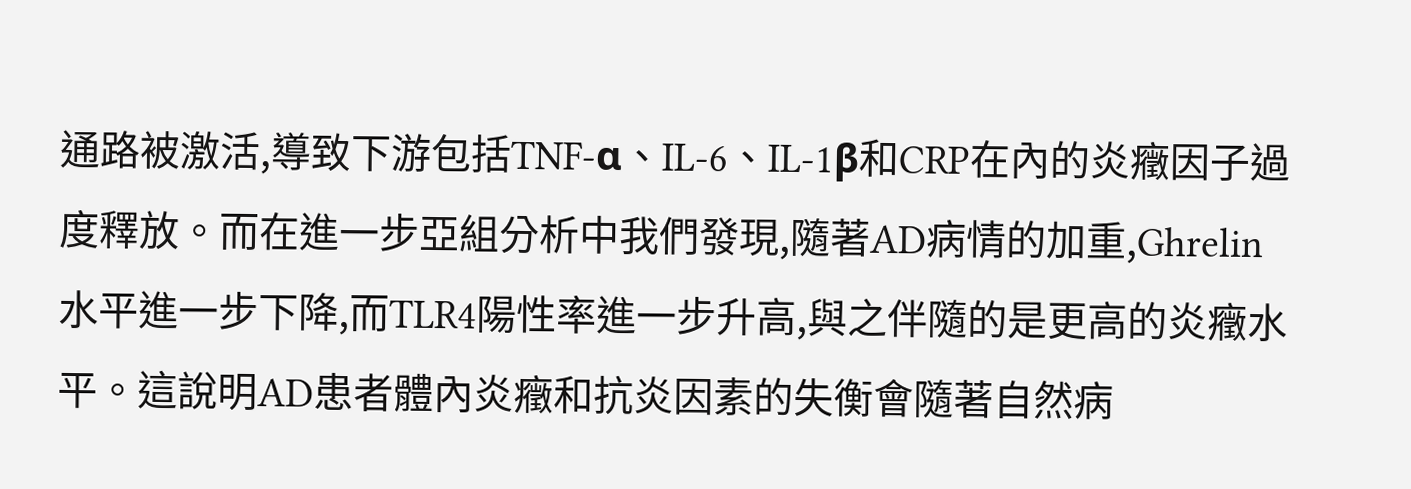通路被激活,導致下游包括TNF-α、IL-6、IL-1β和CRP在內的炎癥因子過度釋放。而在進一步亞組分析中我們發現,隨著AD病情的加重,Ghrelin水平進一步下降,而TLR4陽性率進一步升高,與之伴隨的是更高的炎癥水平。這說明AD患者體內炎癥和抗炎因素的失衡會隨著自然病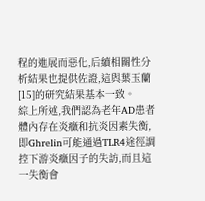程的進展而惡化,后續相關性分析結果也提供佐證,這與葉玉蘭[15]的研究結果基本一致。
綜上所述,我們認為老年AD患者體內存在炎癥和抗炎因素失衡,即Ghrelin可能通過TLR4途徑調控下游炎癥因子的失訪,而且這一失衡會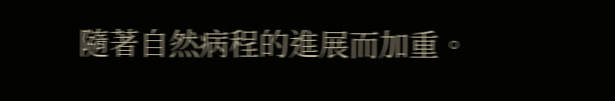隨著自然病程的進展而加重。